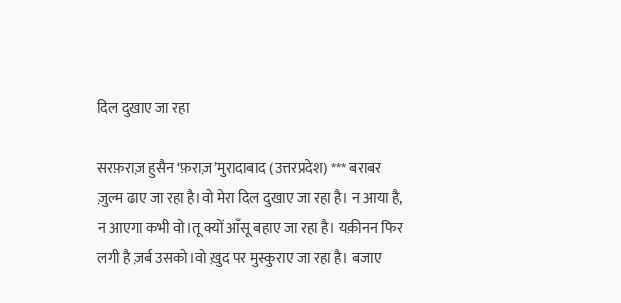दिल दुखाए जा रहा

सरफ़राज़ हुसैन ‘फ़राज़’मुरादाबाद (उत्तरप्रदेश) *** बराबर ज़ुल्म ढाए जा रहा है।वो मेरा दिल दुखाए जा रहा है। न आया है, न आएगा कभी वो।तू क्यों आँसू बहाए जा रहा है। यक़ीनन फिर लगी है ज़र्ब उसको।वो ख़ुद पर मुस्कुराए जा रहा है। बजाए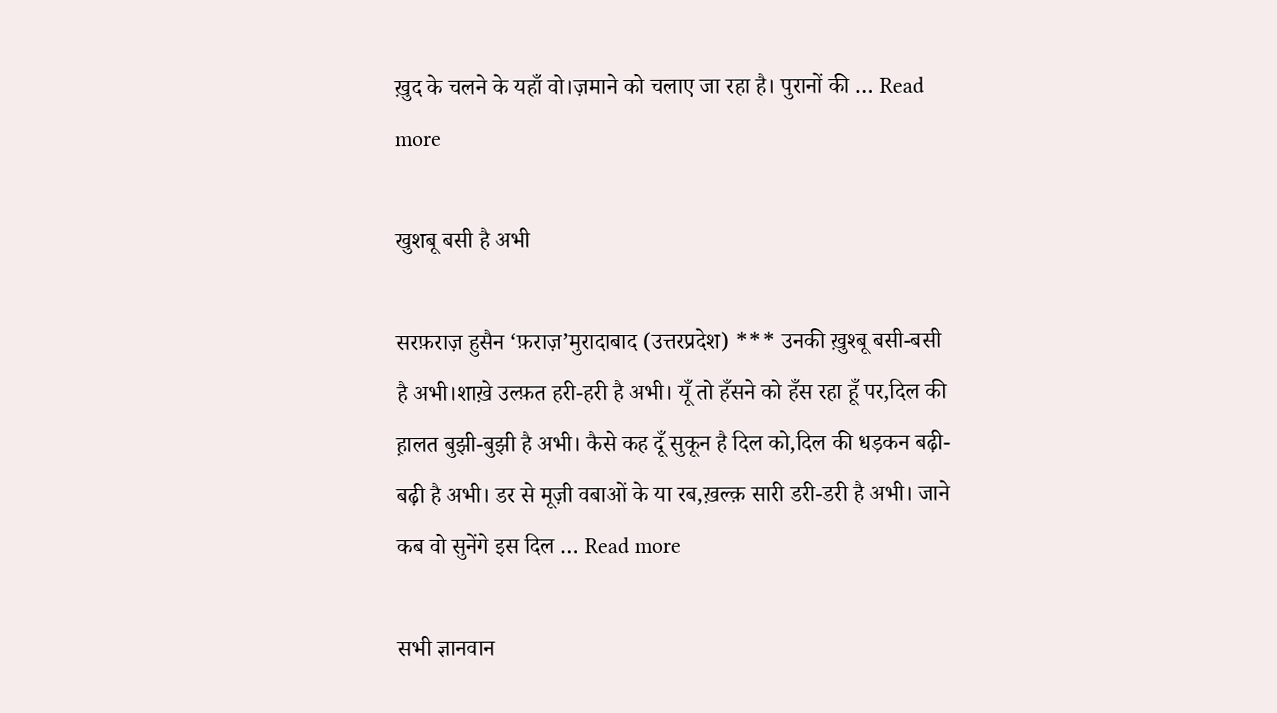ख़ुद के चलने के यहाँ वो।ज़माने को चलाए जा रहा है। पुरानों की … Read more

खुशबू बसी है अभी

सरफ़राज़ हुसैन ‘फ़राज़’मुरादाबाद (उत्तरप्रदेश) *** उनकी ख़ुश्बू बसी-बसी है अभी।शाख़े उल्फ़त हरी-हरी है अभी। यूँ तो हँसने को हँस रहा हूँ पर,दिल की ह़ालत बुझी-बुझी है अभी। कैसे कह दूँ सुकून है दिल को,दिल की धड़कन बढ़ी-बढ़ी है अभी। डर से मूज़ी वबाओं के या रब,ख़ल्क़ सारी डरी-डरी है अभी। जाने कब वो सुनेंगे इस दिल … Read more

सभी ज्ञानवान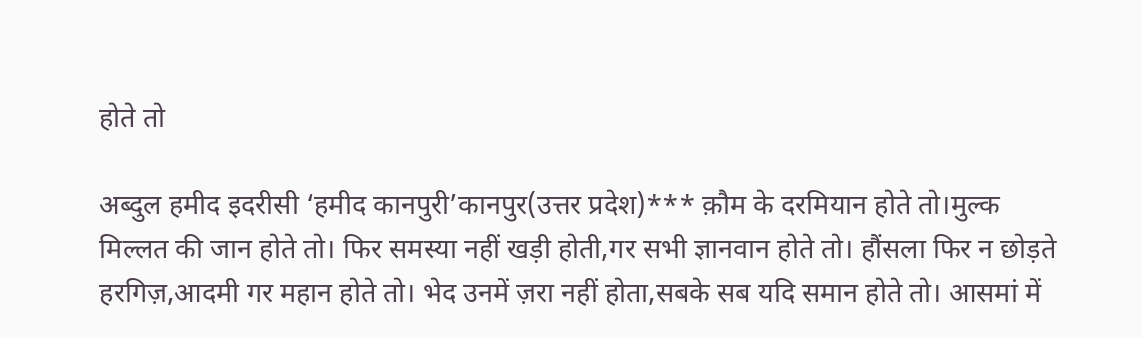होते तो

अब्दुल हमीद इदरीसी ‘हमीद कानपुरी’कानपुर(उत्तर प्रदेश)*** क़ौम के दरमियान होते तो।मुल्क मिल्लत की जान होते तो। फिर समस्या नहीं खड़ी होती,गर सभी ज्ञानवान होते तो। हौंसला फिर न छोड़ते हरगिज़,आदमी गर महान होते तो। भेद उनमें ज़रा नहीं होता,सबके सब यदि समान होते तो। आसमां में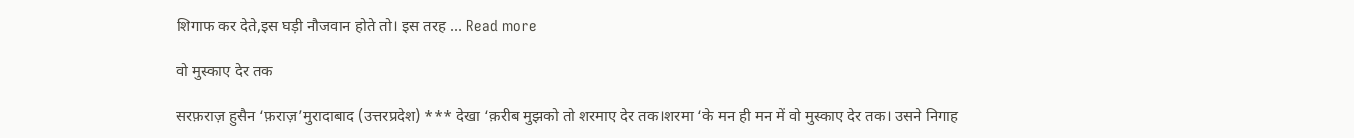शिगाफ कर देते,इस घड़ी नौजवान होते तो। इस तरह … Read more

वो मुस्काए देर तक

सरफ़राज़ हुसैन ‘फ़राज़’मुरादाबाद (उत्तरप्रदेश) *** देखा ‘क़रीब मुझको तो शरमाए देर तक।शरमा ‘के मन ही मन में वो मुस्काए देर तक। उसने निगाह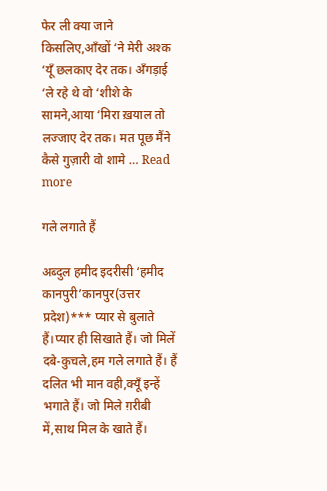फेर ली क्या जाने किसलिए,आँखों ‘ने मेरी अश्क ‘यूँ छलकाए देर तक। अँगड़ाई ‘ले रहे थे वो ‘शीशे के सामने,आया ‘मिरा ख़याल तो लज्जाए देर तक। मत पूछ मैंने कैसे गुज़ारी वो शामे … Read more

गले लगाते हैं

अब्दुल हमीद इदरीसी ‘हमीद कानपुरी’कानपुर(उत्तर प्रदेश)*** प्यार से बुलाते हैं।प्यार ही सिखाते हैं। जो मिलें दबे-कुचले,हम गले लगाते हैं। हैं दलित भी मान वही,क्यूँ इन्हें भगाते हैं। जो मिले ग़रीबी में,साथ मिल के खाते हैं।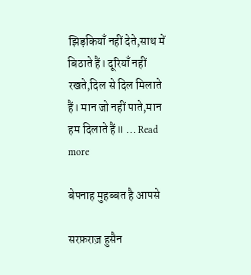झिड़कियाँ नहीं देते,साथ में बिठाते हैं। दूरियाँ नहीं रखते,दिल से दिल मिलाते हैं। मान जो नहीं पाते,मान हम दिलाते हैं॥ … Read more

बेपनाह मुह़ब्बत है आपसे

सरफ़राज़ हुसैन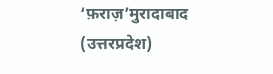‘फ़राज़’मुरादाबाद (उत्तरप्रदेश)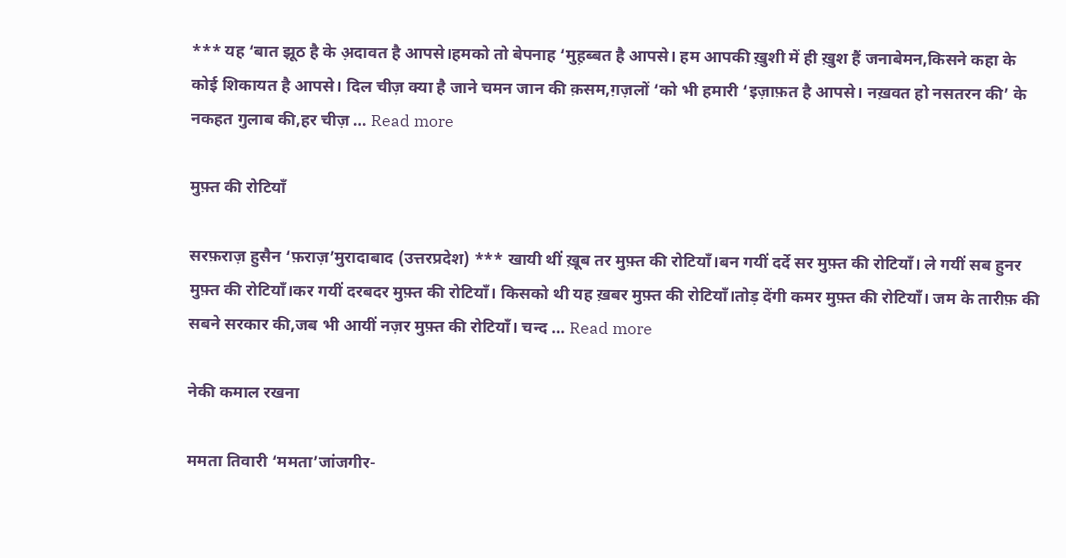*** यह ‘बात झूठ है के अ़दावत है आपसे।हमको तो बेपनाह ‘मुह़ब्बत है आपसे। हम आपकी ख़ुशी में ही ख़ुश हैं जनाबेमन,किसने कहा के कोई शिकायत है आपसे। दिल चीज़ क्या है जाने चमन जान की क़सम,ग़ज़लों ‘को भी हमारी ‘इज़ाफ़त है आपसे। नख़वत हो नसतरन की’ के नकहत गुलाब की,हर चीज़ … Read more

मुफ़्त की रोटियाँ

सरफ़राज़ हुसैन ‘फ़राज़’मुरादाबाद (उत्तरप्रदेश) *** खायी थीं ख़ूब तर मुफ़्त की रोटियाँ।बन गयीं दर्दे सर मुफ़्त की रोटियाँ। ले गयीं सब हुनर मुफ़्त की रोटियाँ।कर गयीं दरबदर मुफ़्त की रोटियाँ। किसको थी यह ख़बर मुफ़्त की रोटियाँ।तोड़ देंगी कमर मुफ़्त की रोटियाँ। जम के तारीफ़ की सबने सरकार की,जब भी आयीं नज़र मुफ़्त की रोटियाँ। चन्द … Read more

नेकी कमाल रखना

ममता तिवारी ‘ममता’जांजगीर-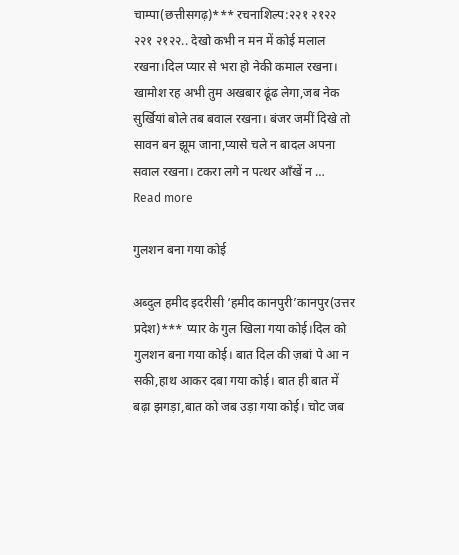चाम्पा(छत्तीसगढ़)*** रचनाशिल्प:२२१ २१२२ २२१ २१२२.. देखो कभी न मन में कोई मलाल रखना।दिल प्यार से भरा हो नेकी कमाल रखना। खामोश रह अभी तुम अखबार ढूंढ लेगा,जब नेक सुर्खियां बोले तब बवाल रखना। बंजर जमीं दिखे तो सावन बन झूम जाना,प्यासे चले न बादल अपना सवाल रखना। टकरा लगे न पत्थर आँखें न … Read more

गुलशन बना गया कोई

अब्दुल हमीद इदरीसी ‘हमीद कानपुरी’कानपुर(उत्तर प्रदेश)*** प्यार के गुल खिला गया कोई।दिल को गुलशन बना गया कोई। बात दिल की ज़बां पे आ न सकी,हाथ आकर दबा गया कोई। बात ही बात में बढ़ा झगड़ा,बात को जब उड़ा गया कोई। चोट जब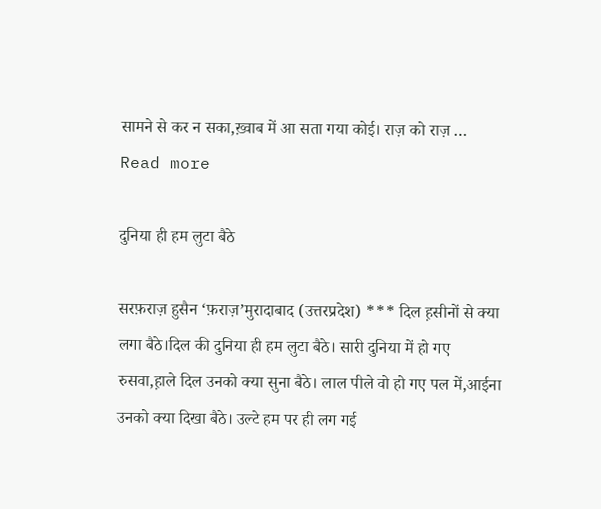सामने से कर न सका,ख़्वाब में आ सता गया कोई। राज़ को राज़ … Read more

दुनिया ही हम लुटा बैठे

सरफ़राज़ हुसैन ‘फ़राज़’मुरादाबाद (उत्तरप्रदेश) *** दिल ह़सीनों से क्या लगा बैठे।दिल की दुनिया ही हम लुटा बैठे। सारी दुनिया में हो गए रुसवा,ह़ाले दिल उनको क्या सुना बैठे। लाल पीले वो हो गए पल में,आईना उनको क्या दिखा बैठे। उल्टे हम पर ही लग गई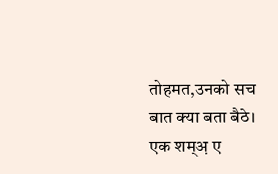तोहमत,उनको सच बात क्या बता बैठे। एक शम्अ़ ए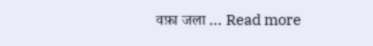वफ़ा जला … Read more